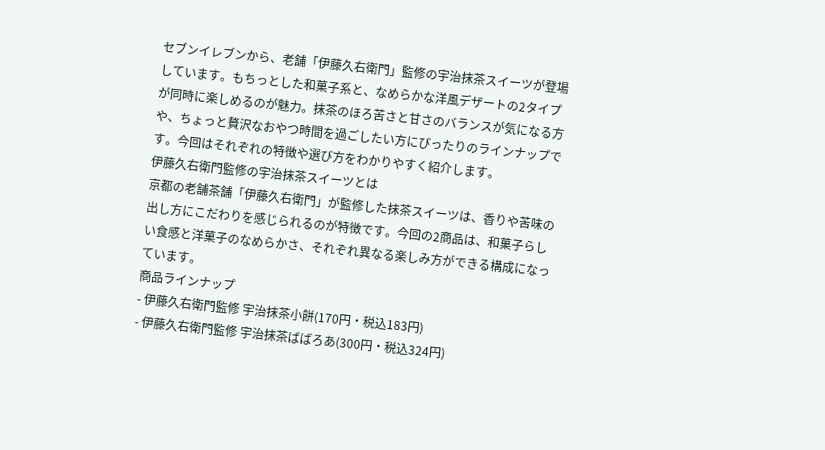セブンイレブンから、老舗「伊藤久右衛門」監修の宇治抹茶スイーツが登場しています。もちっとした和菓子系と、なめらかな洋風デザートの2タイプが同時に楽しめるのが魅力。抹茶のほろ苦さと甘さのバランスが気になる方や、ちょっと贅沢なおやつ時間を過ごしたい方にぴったりのラインナップです。今回はそれぞれの特徴や選び方をわかりやすく紹介します。
伊藤久右衛門監修の宇治抹茶スイーツとは
京都の老舗茶舗「伊藤久右衛門」が監修した抹茶スイーツは、香りや苦味の出し方にこだわりを感じられるのが特徴です。今回の2商品は、和菓子らしい食感と洋菓子のなめらかさ、それぞれ異なる楽しみ方ができる構成になっています。
商品ラインナップ
- 伊藤久右衛門監修 宇治抹茶小餅(170円・税込183円)
- 伊藤久右衛門監修 宇治抹茶ばばろあ(300円・税込324円)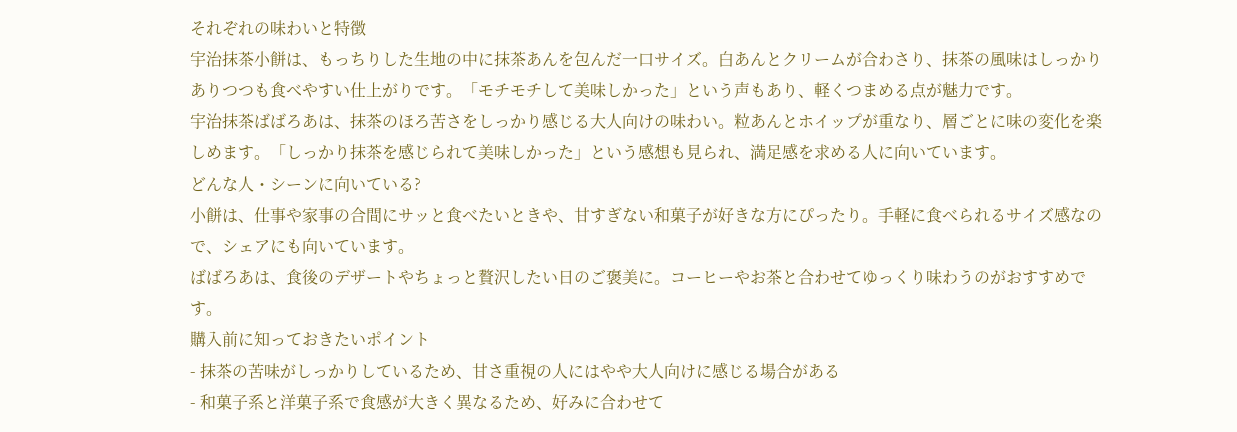それぞれの味わいと特徴
宇治抹茶小餅は、もっちりした生地の中に抹茶あんを包んだ一口サイズ。白あんとクリームが合わさり、抹茶の風味はしっかりありつつも食べやすい仕上がりです。「モチモチして美味しかった」という声もあり、軽くつまめる点が魅力です。
宇治抹茶ばばろあは、抹茶のほろ苦さをしっかり感じる大人向けの味わい。粒あんとホイップが重なり、層ごとに味の変化を楽しめます。「しっかり抹茶を感じられて美味しかった」という感想も見られ、満足感を求める人に向いています。
どんな人・シーンに向いている?
小餅は、仕事や家事の合間にサッと食べたいときや、甘すぎない和菓子が好きな方にぴったり。手軽に食べられるサイズ感なので、シェアにも向いています。
ばばろあは、食後のデザートやちょっと贅沢したい日のご褒美に。コーヒーやお茶と合わせてゆっくり味わうのがおすすめです。
購入前に知っておきたいポイント
- 抹茶の苦味がしっかりしているため、甘さ重視の人にはやや大人向けに感じる場合がある
- 和菓子系と洋菓子系で食感が大きく異なるため、好みに合わせて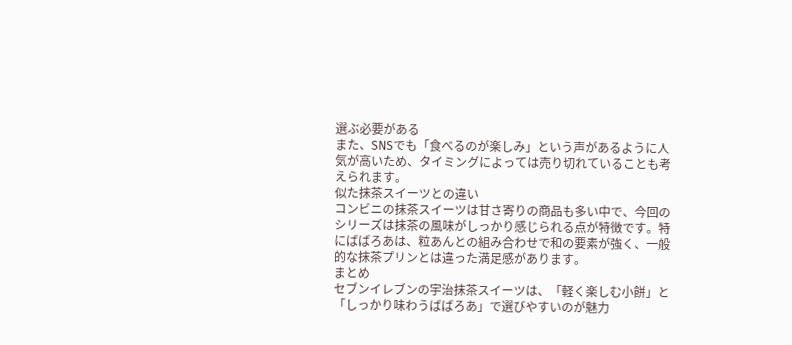選ぶ必要がある
また、SNSでも「食べるのが楽しみ」という声があるように人気が高いため、タイミングによっては売り切れていることも考えられます。
似た抹茶スイーツとの違い
コンビニの抹茶スイーツは甘さ寄りの商品も多い中で、今回のシリーズは抹茶の風味がしっかり感じられる点が特徴です。特にばばろあは、粒あんとの組み合わせで和の要素が強く、一般的な抹茶プリンとは違った満足感があります。
まとめ
セブンイレブンの宇治抹茶スイーツは、「軽く楽しむ小餅」と「しっかり味わうばばろあ」で選びやすいのが魅力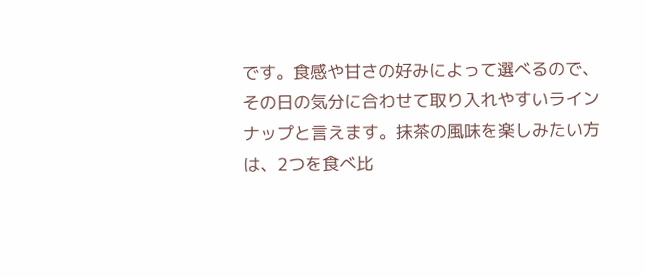です。食感や甘さの好みによって選べるので、その日の気分に合わせて取り入れやすいラインナップと言えます。抹茶の風味を楽しみたい方は、2つを食べ比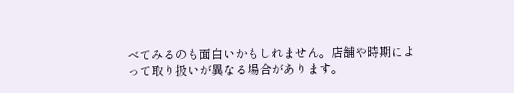べてみるのも面白いかもしれません。店舗や時期によって取り扱いが異なる場合があります。